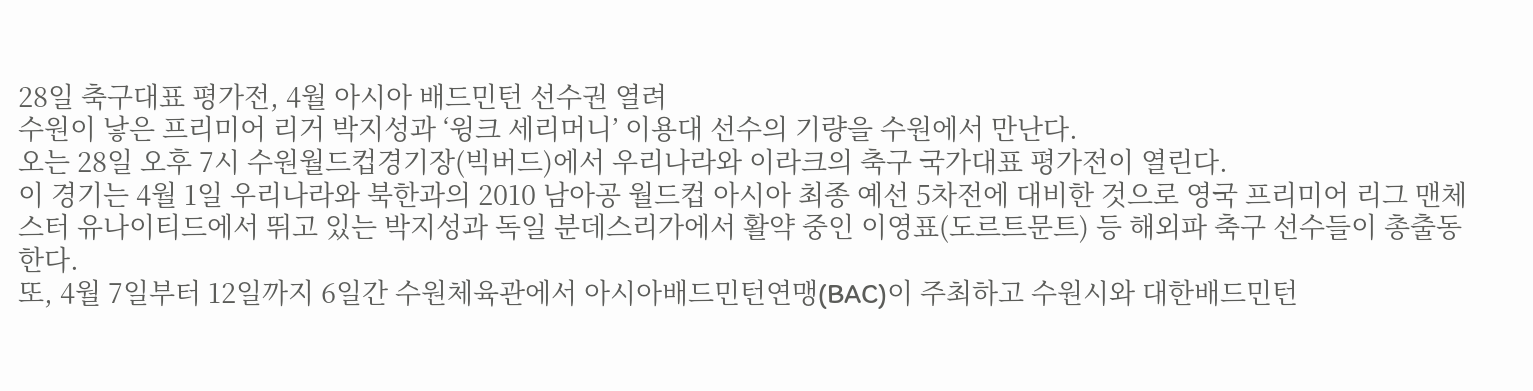28일 축구대표 평가전, 4월 아시아 배드민턴 선수권 열려
수원이 낳은 프리미어 리거 박지성과 ‘윙크 세리머니’ 이용대 선수의 기량을 수원에서 만난다.
오는 28일 오후 7시 수원월드컵경기장(빅버드)에서 우리나라와 이라크의 축구 국가대표 평가전이 열린다.
이 경기는 4월 1일 우리나라와 북한과의 2010 남아공 월드컵 아시아 최종 예선 5차전에 대비한 것으로 영국 프리미어 리그 맨체스터 유나이티드에서 뛰고 있는 박지성과 독일 분데스리가에서 활약 중인 이영표(도르트문트) 등 해외파 축구 선수들이 총출동한다.
또, 4월 7일부터 12일까지 6일간 수원체육관에서 아시아배드민턴연맹(BAC)이 주최하고 수원시와 대한배드민턴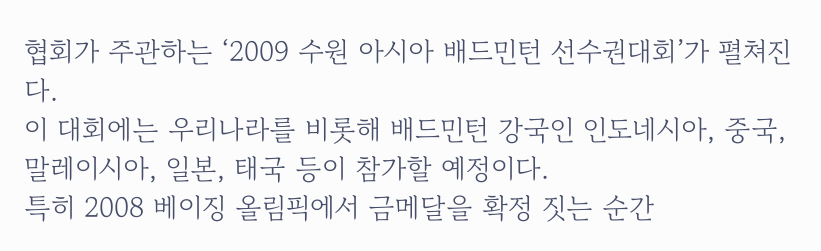협회가 주관하는 ‘2009 수원 아시아 배드민턴 선수권대회’가 펼쳐진다.
이 대회에는 우리나라를 비롯해 배드민턴 강국인 인도네시아, 중국, 말레이시아, 일본, 태국 등이 참가할 예정이다.
특히 2008 베이징 올림픽에서 금메달을 확정 짓는 순간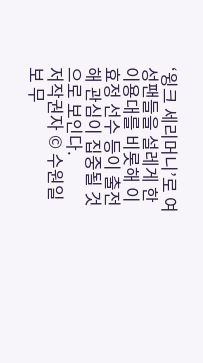‘윙크 세리머니’로 여성팬들을 설레게 한 이용대를 비롯해 이효정 선수 등이 출전해 관심이 집중될 것으로 보인다.
저작권자 © 수원일보 무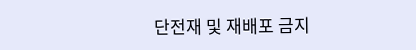단전재 및 재배포 금지